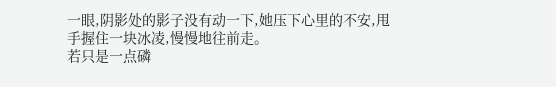一眼,阴影处的影子没有动一下,她压下心里的不安,甩手握住一块冰凌,慢慢地往前走。
若只是一点磷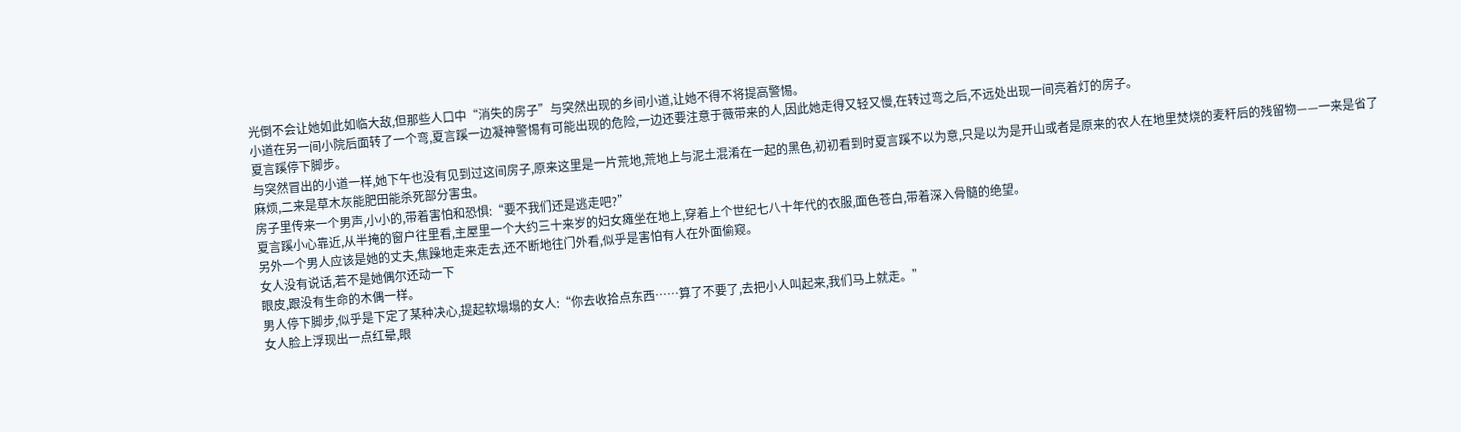光倒不会让她如此如临大敌,但那些人口中“消失的房子”与突然出现的乡间小道,让她不得不将提高警惕。
小道在另一间小院后面转了一个弯,夏言蹊一边凝神警惕有可能出现的危险,一边还要注意于薇带来的人,因此她走得又轻又慢,在转过弯之后,不远处出现一间亮着灯的房子。
夏言蹊停下脚步。
与突然冒出的小道一样,她下午也没有见到过这间房子,原来这里是一片荒地,荒地上与泥土混淆在一起的黑色,初初看到时夏言蹊不以为意,只是以为是开山或者是原来的农人在地里焚烧的麦秆后的残留物——一来是省了麻烦,二来是草木灰能肥田能杀死部分害虫。
房子里传来一个男声,小小的,带着害怕和恐惧:“要不我们还是逃走吧?”
夏言蹊小心靠近,从半掩的窗户往里看,主屋里一个大约三十来岁的妇女瘫坐在地上,穿着上个世纪七八十年代的衣服,面色苍白,带着深入骨髓的绝望。
另外一个男人应该是她的丈夫,焦躁地走来走去,还不断地往门外看,似乎是害怕有人在外面偷窥。
女人没有说话,若不是她偶尔还动一下
眼皮,跟没有生命的木偶一样。
男人停下脚步,似乎是下定了某种决心,提起软塌塌的女人:“你去收拾点东西……算了不要了,去把小人叫起来,我们马上就走。”
女人脸上浮现出一点红晕,眼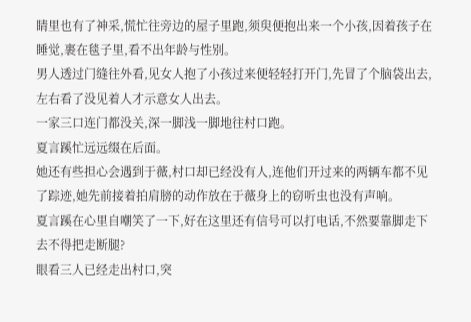睛里也有了神采,慌忙往旁边的屋子里跑,须臾便抱出来一个小孩,因着孩子在睡觉,裹在毯子里,看不出年龄与性别。
男人透过门缝往外看,见女人抱了小孩过来便轻轻打开门,先冒了个脑袋出去,左右看了没见着人才示意女人出去。
一家三口连门都没关,深一脚浅一脚地往村口跑。
夏言蹊忙远远缀在后面。
她还有些担心会遇到于薇,村口却已经没有人,连他们开过来的两辆车都不见了踪迹,她先前接着拍肩膀的动作放在于薇身上的窃听虫也没有声响。
夏言蹊在心里自嘲笑了一下,好在这里还有信号可以打电话,不然要靠脚走下去不得把走断腿?
眼看三人已经走出村口,突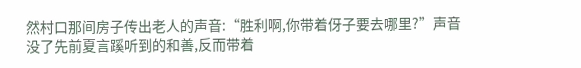然村口那间房子传出老人的声音:“胜利啊,你带着伢子要去哪里?”声音没了先前夏言蹊听到的和善,反而带着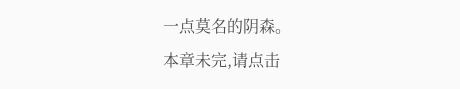一点莫名的阴森。
本章未完,请点击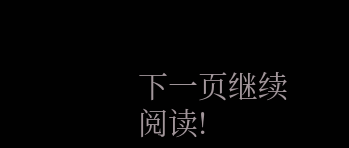下一页继续阅读!